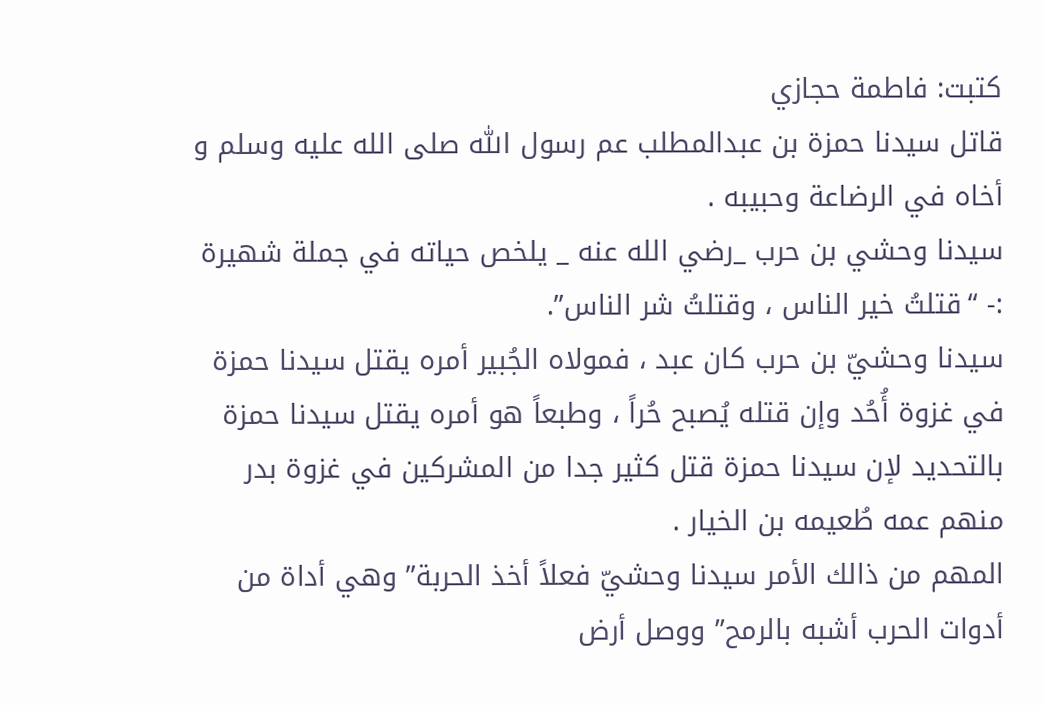كتبت: فاطمة حجازي
قاتل سيدنا حمزة بن عبدالمطلب عم رسول اللّٰه صلى الله عليه وسلم و أخاه في الرضاعة وحبيبه .
سيدنا وحشي بن حرب _رضي الله عنه _ يلخص حياته في جملة شهيرة :- “قتلتُ خير الناس ، وقتلتُ شر الناس”.
سيدنا وحشيّ بن حرب كان عبد ، فمولاه الجُبير أمره يقتل سيدنا حمزة في غزوة أُحُد وإن قتله يُصبح حُراً ، وطبعاً هو أمره يقتل سيدنا حمزة بالتحديد لإن سيدنا حمزة قتل كثير جدا من المشركين في غزوة بدر منهم عمه طُعيمه بن الخيار .
المهم من ذالك الأمر سيدنا وحشيّ فعلاً أخذ الحربة” وهي أداة من أدوات الحرب أشبه بالرمح” ووصل أرض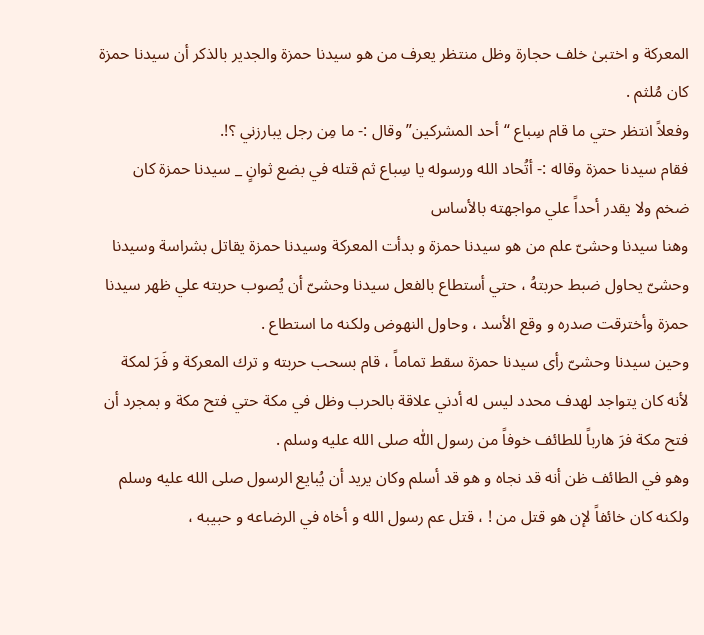المعركة و اختبىٰ خلف حجارة وظل منتظر يعرف من هو سيدنا حمزة والجدير بالذكر أن سيدنا حمزة كان مُلثم .
وفعلاً انتظر حتي ما قام سِباع “أحد المشركين” وقال :- ما مِن رجل يبارزني ؟!.
فقام سيدنا حمزة وقاله :- أتُحاد الله ورسوله يا سِباع ثم قتله في بضع ثوانٍ _ سيدنا حمزة كان ضخم ولا يقدر أحداً علي مواجهته بالأساس
وهنا سيدنا وحشىّ علم من هو سيدنا حمزة و بدأت المعركة وسيدنا حمزة يقاتل بشراسة وسيدنا وحشىّ يحاول ضبط حربتهُ ، حتي أستطاع بالفعل سيدنا وحشىّ أن يُصوب حربته علي ظهر سيدنا حمزة وأخترقت صدره و وقع الأسد ، وحاول النهوض ولكنه ما استطاع .
وحين سيدنا وحشىّ رأى سيدنا حمزة سقط تماماً ، قام بسحب حربته و ترك المعركة و فَرَ لمكة لأنه كان يتواجد لهدف محدد ليس له أدني علاقة بالحرب وظل في مكة حتي فتح مكة و بمجرد أن فتح مكة فرَ هارباً للطائف خوفاً من رسول اللّٰه صلى الله عليه وسلم .
وهو في الطائف ظن أنه قد نجاه و هو قد أسلم وكان يريد أن يُبايع الرسول صلى الله عليه وسلم ولكنه كان خائفاً لإن هو قتل من ! ، قتل عم رسول الله و أخاه في الرضاعه و حبيبه ،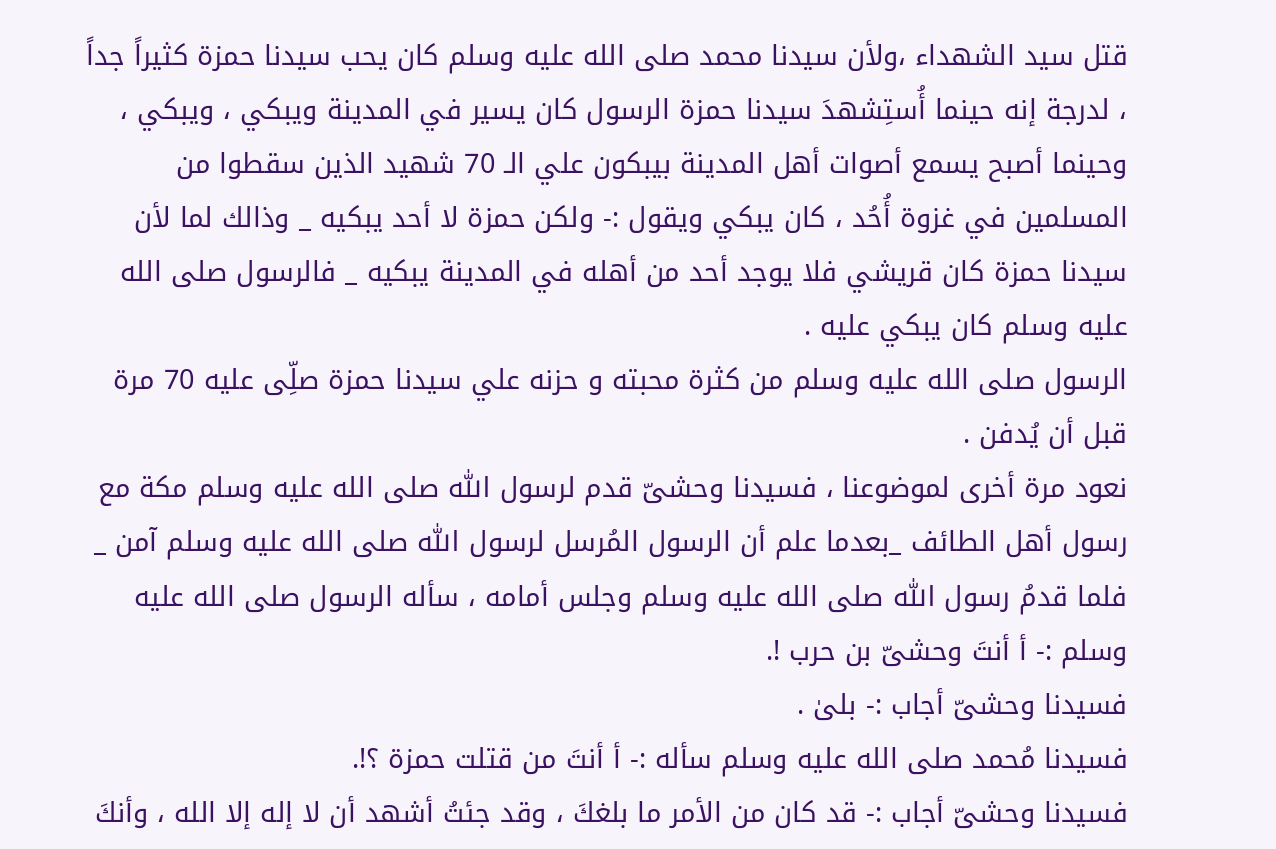قتل سيد الشهداء ،ولأن سيدنا محمد صلى الله عليه وسلم كان يحب سيدنا حمزة كثيراً جداً ، لدرجة إنه حينما أُستِشهدَ سيدنا حمزة الرسول كان يسير في المدينة ويبكي ، ويبكي ، وحينما أصبح يسمع أصوات أهل المدينة بيبكون علي الـ 70 شهيد الذين سقطوا من المسلمين في غزوة أُحُد ، كان يبكي ويقول :- ولكن حمزة لا أحد يبكيه _ وذالك لما لأن سيدنا حمزة كان قريشي فلا يوجد أحد من أهله في المدينة يبكيه _ فالرسول صلى الله عليه وسلم كان يبكي عليه .
الرسول صلى الله عليه وسلم من كثرة محبته و حزنه علي سيدنا حمزة صلِّى عليه 70 مرة قبل أن يُدفن .
نعود مرة أخرى لموضوعنا ، فسيدنا وحشىّ قدم لرسول اللّٰه صلى الله عليه وسلم مكة مع رسول أهل الطائف _بعدما علم أن الرسول المُرسل لرسول اللّٰه صلى الله عليه وسلم آمن _ فلما قدمُ رسول اللّٰه صلى الله عليه وسلم وجلس أمامه ، سأله الرسول صلى الله عليه وسلم :- أ أنتَ وحشىّ بن حرب !.
فسيدنا وحشىّ أجاب :- بلىٰ .
فسيدنا مُحمد صلى الله عليه وسلم سأله :- أ أنتَ من قتلت حمزة ؟!.
فسيدنا وحشىّ أجاب :- قد كان من الأمر ما بلغكَ ، وقد جئتُ أشهد أن لا إله إلا الله ، وأنكَ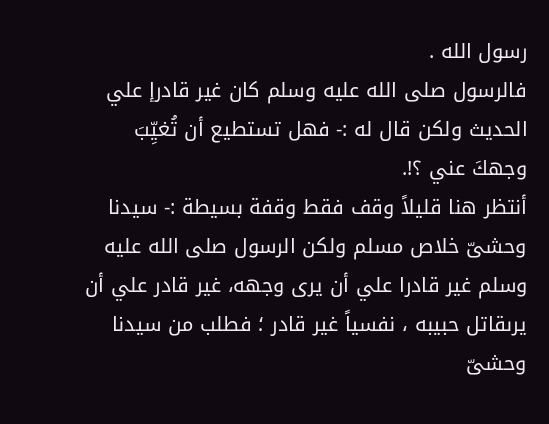رسول الله .
فالرسول صلى الله عليه وسلم كان غير قادرإ علي الحديث ولكن قال له :- فهل تستطيع أن تُغيِّبَ وجهكَ عني ؟!.
أنتظر هنا قليلاً وقف فقط وقفة بسيطة :- سيدنا وحشىّ خلاص مسلم ولكن الرسول صلى الله عليه وسلم غير قادرا علي أن يرى وجهه، غير قادر علي أن يرىقاتل حبيبه ، نفسياً غير قادر ؛ فطلب من سيدنا وحشىّ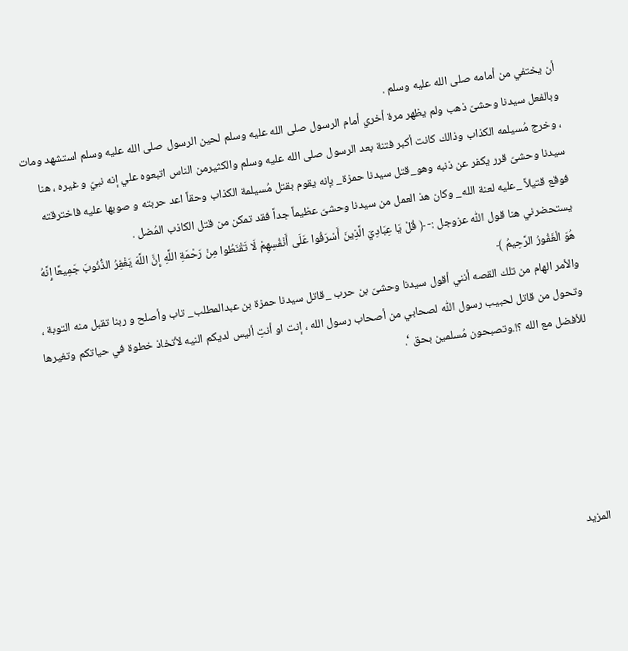أن يختفي من أمامه صلى الله عليه وسلم .
وبالفعل سيدنا وحشىّ ذهب ولم يظهر مرة أخري أمام الرسول صلى الله عليه وسلم لحين الرسول صلى الله عليه وسلم استشهد ومات ، وخرج مُسيلمه الكذاب وذالك كانت أكبر فتنة بعد الرسول صلى الله عليه وسلم والكثيرمن الناس اتبعوه علي إنه نبيّ و غيره ، هنا سيدنا وحشىّ قرر يكفر عن ذنبه وهو_قتل سيدنا حمزة_ بإنه يقوم بقتل مُسيلمة الكذاب وحقاً اعد حربته و صوبها عليه فاخترقته فوقع قتيلاً _عليه لعنة الله_ وكان هذ العمل من سيدنا وحشىّ عظيماً جداً فقد تمكن من قتل الكاذب المُضل .
يستحضرني هنا قول اللّٰه عزوجل :- ﴿ قُلْ يَا عِبَادِيَ الَّذِينَ أَسْرَفُوا عَلَى أَنْفُسِهِمْ لَا تَقْنَطُوا مِنْ رَحْمَةِ اللَّهِ إِنَّ اللَّهَ يَغْفِرُ الذُّنُوبَ جَمِيعًا إِنَّهُ هُوَ الْغَفُورُ الرَّحِيمُ ﴾
والأمر الهام من تلك القصه أنني أقول سيدنا وحشىّ بن حرب _قاتل سيدنا حمزة بن عبدالمطلب_ تاب وأصلح و ربنا تقبل منه التوبة ، وتحول من قاتل لحبيب رسول اللّٰه لصحابي من أصحاب رسول الله ، إنت او أنتِ أليس لديكم النيه لأتخاذ خطوة في حياتكم وتغيرها للأفضل مع الله ؟!.وتصبحون مُسلمين بحق ‘.






المزيد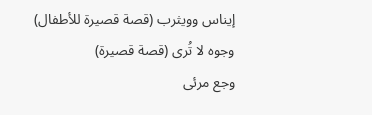إيناس وويثرب (قصة قصيرة للأطفال)
وجوه لا تُرى (قصة قصيرة)
وجع مرئى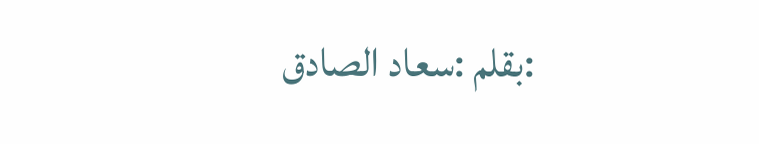:بقلم :سعاد الصادق